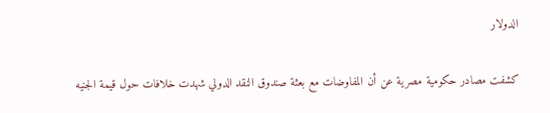الدولار

كشفت مصادر حكومية مصرية عن أن المفاوضات مع بعثة صندوق النقد الدولي شهدت خلافات حول قيمة الجنيه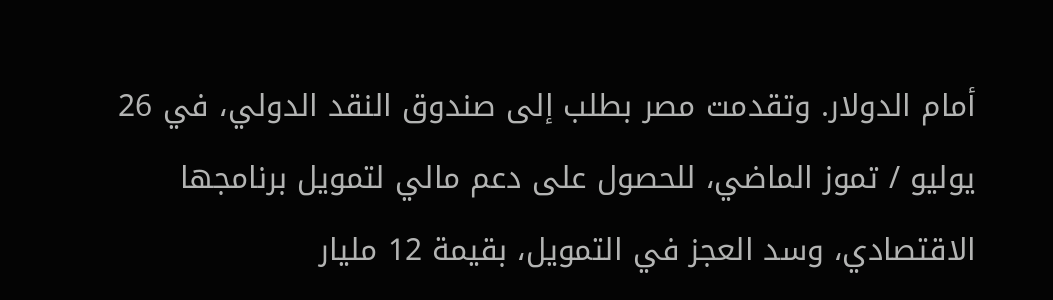أمام الدولار. وتقدمت مصر بطلب إلى صندوق النقد الدولي، في 26 يوليو / تموز الماضي، للحصول على دعم مالي لتمويل برنامجها الاقتصادي، وسد العجز في التمويل، بقيمة 12 مليار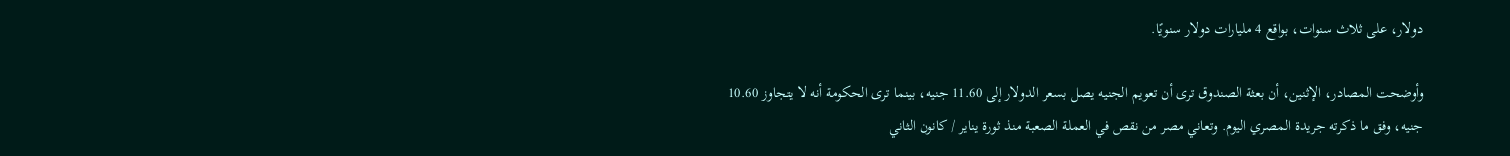دولار، على ثلاث سنوات، بواقع 4 مليارات دولار سنويًا.

وأوضحت المصادر، الإثنين، أن بعثة الصندوق ترى أن تعويم الجنيه يصل بسعر الدولار إلى 11.60 جنيه، بينما ترى الحكومة أنه لا يتجاوز 10.60 جنيه، وفق ما ذكرته جريدة المصري اليوم. وتعاني مصر من نقص في العملة الصعبة منذ ثورة يناير / كانون الثاني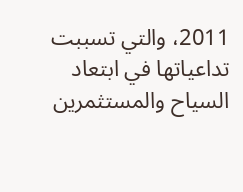2011، والتي تسببت تداعياتها في ابتعاد السياح والمستثمرين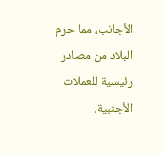الأجانب، مما حرم البلاد من مصادر رئيسية للعملات الأجنبية.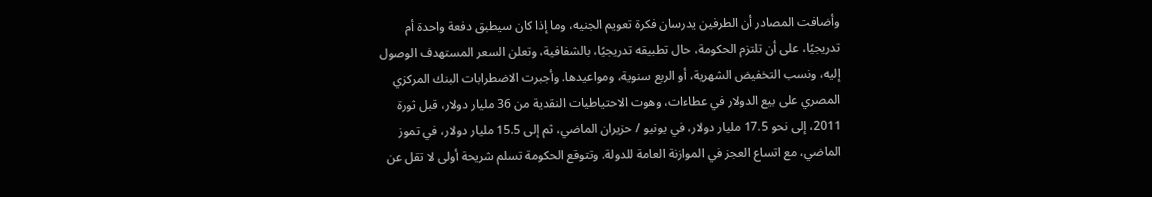وأضافت المصادر أن الطرفين يدرسان فكرة تعويم الجنيه، وما إذا كان سيطبق دفعة واحدة أم تدريجيًا، على أن تلتزم الحكومة، حال تطبيقه تدريجيًا، بالشفافية، وتعلن السعر المستهدف الوصول إليه، ونسب التخفيض الشهرية، أو الربع سنوية، ومواعيدها. وأجبرت الاضطرابات البنك المركزي المصري على بيع الدولار في عطاءات، وهوت الاحتياطيات النقدية من 36 مليار دولار، قبل ثورة 2011، إلى نحو 17.5 مليار دولار، في يونيو / حزيران الماضي، ثم إلى 15.5 مليار دولار، في تموز الماضي، مع اتساع العجز في الموازنة العامة للدولة. وتتوقع الحكومة تسلم شريحة أولى لا تقل عن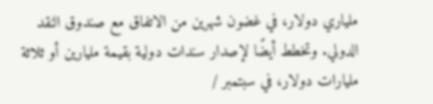ملياري دولار، في غضون شهرين من الاتفاق مع صندوق النقد الدولي. وتخطط أيضًا لإصدار سندات دولية بقيمة مليارين أو ثلاثة مليارات دولار، في سبتمبر /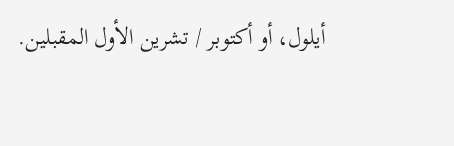أيلول، أو أكتوبر / تشرين الأول المقبلين.